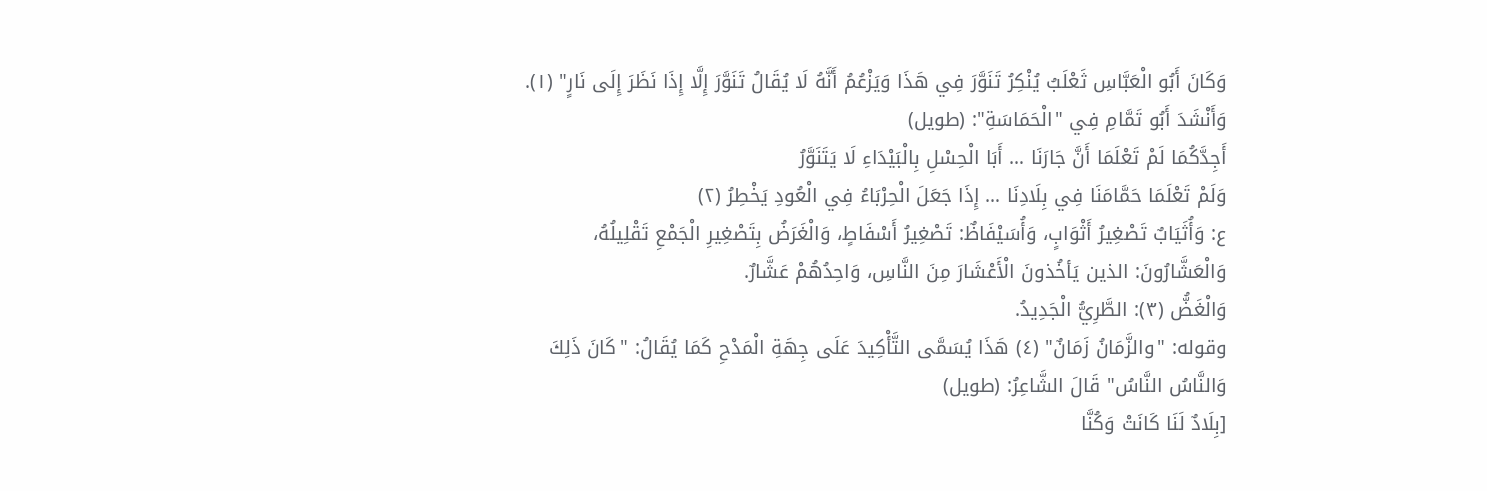وَكَانَ أَبُو الْعَبَّاسِ ثَعْلَبُ يُنْكِرُ تَنَوَّرَ فِي هَذَا وَيَزْعُمُ أَنَّهُ لَا يُقَالُ تَنَوَّرَ إِلَّا إِذَا نَظَرَ إِلَى نَارٍ" (١).
وَأَنْشَدَ أَبُو تَمَّامِ فِي "الْحَمَاسَةِ": (طويل)
أَجِدَّكُمَا لَمْ تَعْلَمَا أَنَّ جَارَنَا … أَبَا الْحِسْلِ بِالْبَيْدَاءِ لَا يَتَنَوَّرُ
وَلَمْ تَعْلَمَا حَمَّامَنَا فِي بِلَادِنَا … إِذَا جَعَلَ الْحِرْبَاءُ فِي الْعُودِ يَخْطِرُ (٢)
ع: وَأُثَيَابٌ تَصْغِيرُ أَثْوَابٍ، وَأُسَيْفَاظٌ: تَصْغِيرُ أَسْفَاطٍ، وَالْغَرَضُ بِتَصْغِيرِ الْجَمْعِ تَقْلِيلُهُ، وَالْعَشَّارُونَ: الذين يَأخُذونَ الْأَعْشَارَ مِنَ النَّاسِ، وَاحِدُهُمْ عَشَّارٌ.
وَالْغَضُّ (٣): الطَّرِيُّ الْجَدِيدُ.
وقوله: "والزَّمَانُ زَمَانٌ" (٤) هَذَا يُسَمَّى التَّأْكِيدَ عَلَى جِهَةِ الْمَدْحِ كَمَا يُقَالُ: "كَانَ ذَلِكَ وَالنَّاسُ النَّاسُ" قَالَ الشَّاعِرُ: (طويل)
[بِلَادٌ لَنَا كَانَتْ وَكُنَّا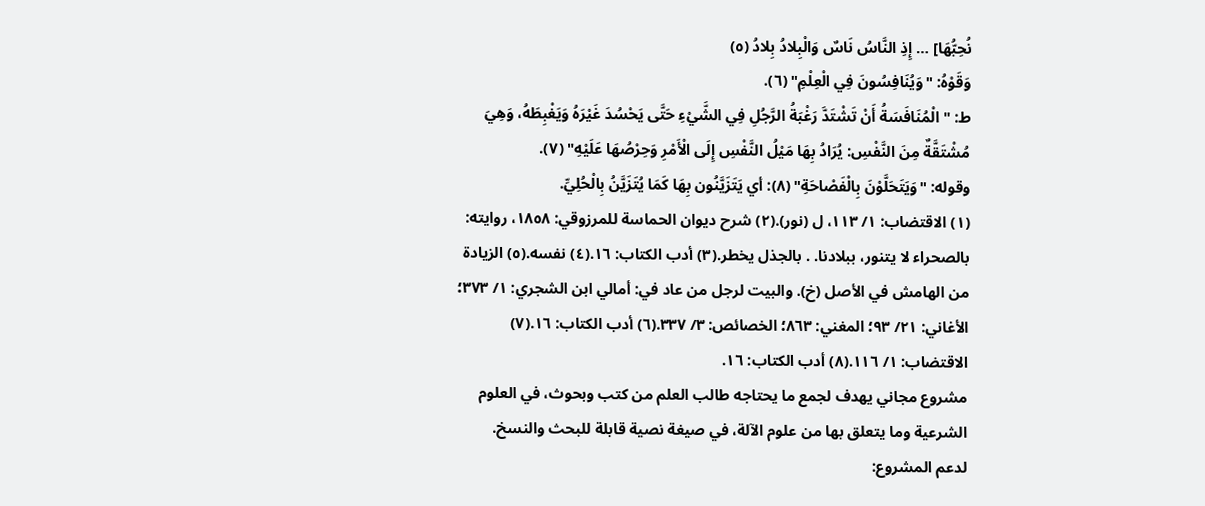نُحِبُّهَا] … إِذِ النَّاسُ نَاسٌ وَالْبِلادُ بِلادُ (٥)
وَقَوْهُ: "وَيُنَافِسُونَ فِي الْعِلْمِ" (٦).
ط: "الْمُنَافَسَةُ أَنْ تَشْتَدَّ رَغْبَةُ الرَّجُلِ فِي الشَّيْءِ حَتَّى يَحْسُدَ غَيْرَهُ وَيَغْبِطَهُ، وَهِيَ مُشْتَقَّةٌ مِنَ النَّفْسِ: يُرَادُ بِهَا مَيْلُ النَّفْسِ إِلَى الْأَمْرِ وَحِرْصُهَا عَلَيْهِ" (٧).
وقوله: "وَيَتَحَلَّوْنَ بِالْفَصْاحَةِ" (٨): أي يَتَزَيَّنُون بِهَا كَمَا يُتَزَيَّنُ بِالْحُلِيِّ.
(١) الاقتضاب: ١/ ١١٣، ل (نور).(٢) شرح ديوان الحماسة للمرزوقي: ١٨٥٨، روايته: بالصحراء لا يتنور، ببلادنا. . بالجذل يخطر.(٣) أدب الكتاب: ١٦.(٤) نفسه.(٥) الزيادة من الهامش في الأصل (خ). والبيت لرجل من عاد في: أمالي ابن الشجري: ١/ ٣٧٣؛ الأغاني: ٢١/ ٩٣؛ المغني: ٨٦٣؛ الخصائص: ٣/ ٣٣٧.(٦) أدب الكتاب: ١٦.(٧) الاقتضاب: ١/ ١١٦.(٨) أدب الكتاب: ١٦.
مشروع مجاني يهدف لجمع ما يحتاجه طالب العلم من كتب وبحوث، في العلوم الشرعية وما يتعلق بها من علوم الآلة، في صيغة نصية قابلة للبحث والنسخ.
لدعم المشروع: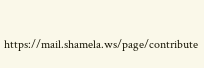https://mail.shamela.ws/page/contribute